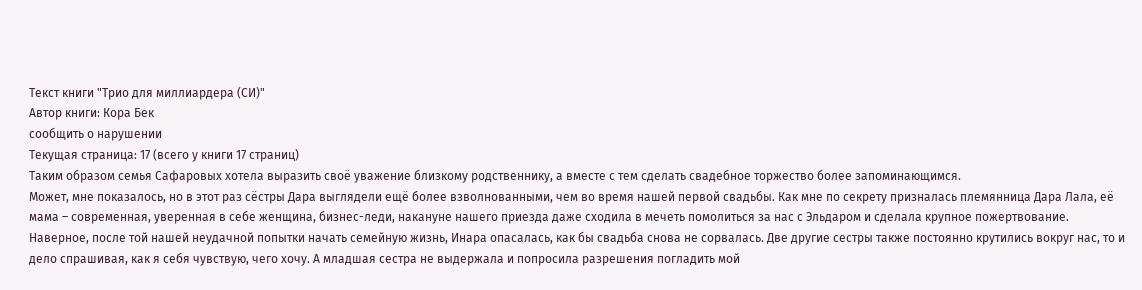Текст книги "Трио для миллиардера (СИ)"
Автор книги: Кора Бек
сообщить о нарушении
Текущая страница: 17 (всего у книги 17 страниц)
Таким образом семья Сафаровых хотела выразить своё уважение близкому родственнику, а вместе с тем сделать свадебное торжество более запоминающимся.
Может, мне показалось, но в этот раз сёстры Дара выглядели ещё более взволнованными, чем во время нашей первой свадьбы. Как мне по секрету призналась племянница Дара Лала, её мама – современная, уверенная в себе женщина, бизнес-леди, накануне нашего приезда даже сходила в мечеть помолиться за нас с Эльдаром и сделала крупное пожертвование.
Наверное, после той нашей неудачной попытки начать семейную жизнь, Инара опасалась, как бы свадьба снова не сорвалась. Две другие сестры также постоянно крутились вокруг нас, то и дело спрашивая, как я себя чувствую, чего хочу. А младшая сестра не выдержала и попросила разрешения погладить мой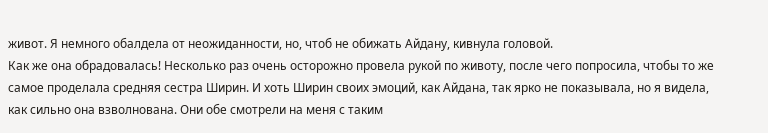живот. Я немного обалдела от неожиданности, но, чтоб не обижать Айдану, кивнула головой.
Как же она обрадовалась! Несколько раз очень осторожно провела рукой по животу, после чего попросила, чтобы то же самое проделала средняя сестра Ширин. И хоть Ширин своих эмоций, как Айдана, так ярко не показывала, но я видела, как сильно она взволнована. Они обе смотрели на меня с таким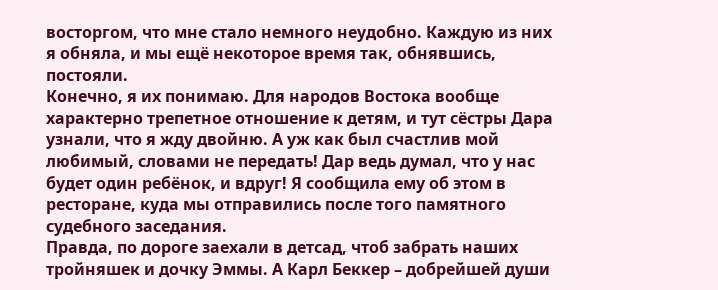восторгом, что мне стало немного неудобно. Каждую из них я обняла, и мы ещё некоторое время так, обнявшись, постояли.
Конечно, я их понимаю. Для народов Востока вообще характерно трепетное отношение к детям, и тут сёстры Дара узнали, что я жду двойню. А уж как был счастлив мой любимый, словами не передать! Дар ведь думал, что у нас будет один ребёнок, и вдруг! Я сообщила ему об этом в ресторане, куда мы отправились после того памятного судебного заседания.
Правда, по дороге заехали в детсад, чтоб забрать наших тройняшек и дочку Эммы. А Карл Беккер – добрейшей души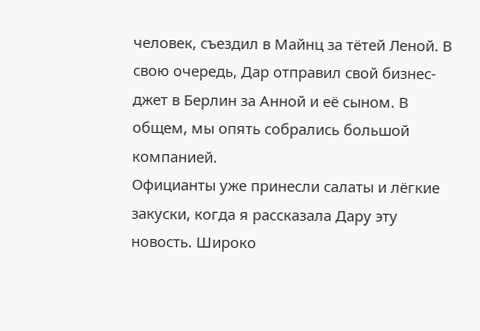человек, съездил в Майнц за тётей Леной. В свою очередь, Дар отправил свой бизнес-джет в Берлин за Анной и её сыном. В общем, мы опять собрались большой компанией.
Официанты уже принесли салаты и лёгкие закуски, когда я рассказала Дару эту новость. Широко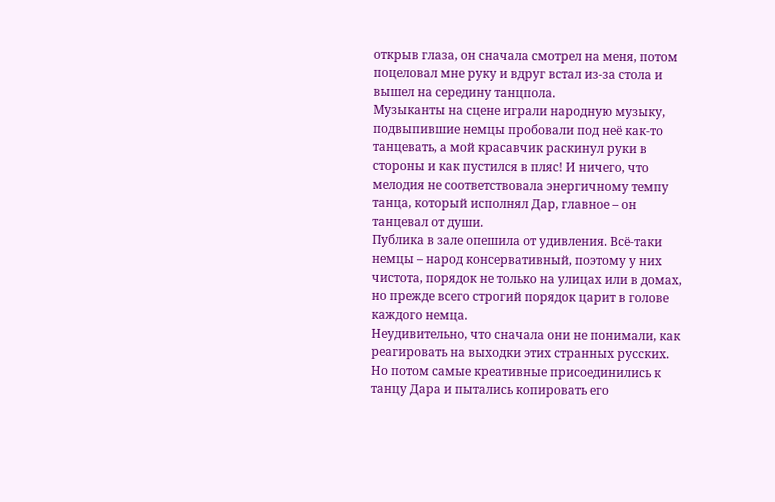открыв глаза, он сначала смотрел на меня, потом поцеловал мне руку и вдруг встал из-за стола и вышел на середину танцпола.
Музыканты на сцене играли народную музыку, подвыпившие немцы пробовали под неё как-то танцевать, а мой красавчик раскинул руки в стороны и как пустился в пляс! И ничего, что мелодия не соответствовала энергичному темпу танца, который исполнял Дар, главное – он танцевал от души.
Публика в зале опешила от удивления. Всё-таки немцы – народ консервативный, поэтому у них чистота, порядок не только на улицах или в домах, но прежде всего строгий порядок царит в голове каждого немца.
Неудивительно, что сначала они не понимали, как реагировать на выходки этих странных русских. Но потом самые креативные присоединились к танцу Дара и пытались копировать его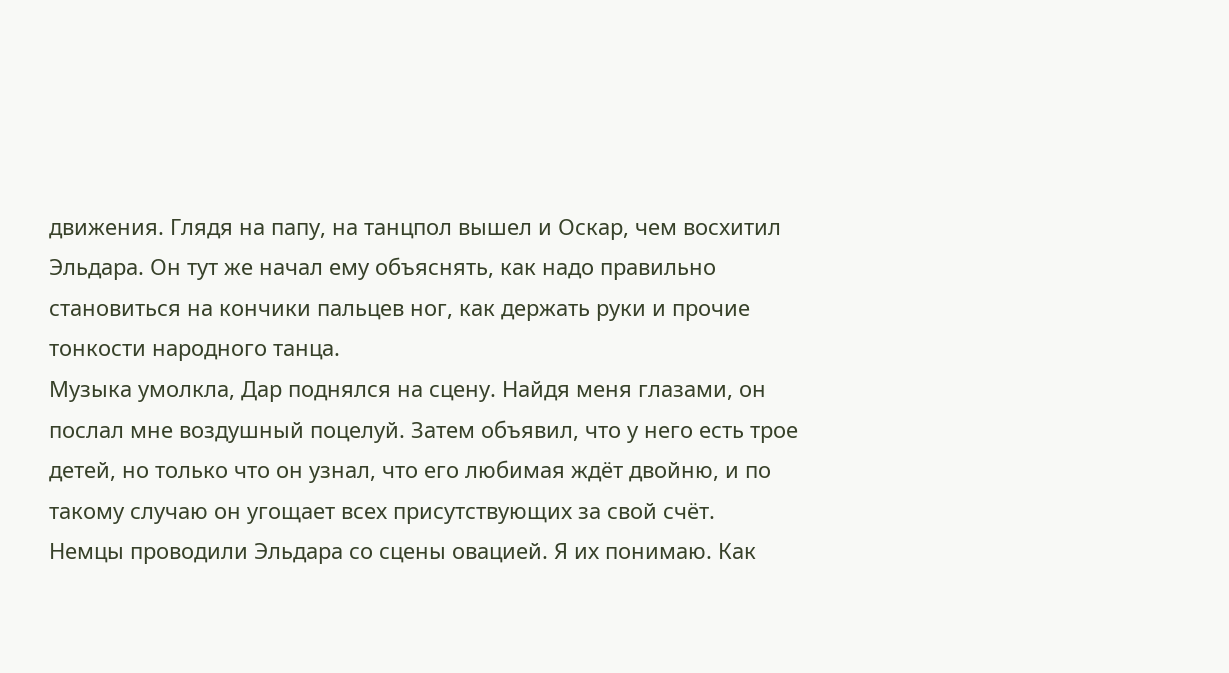движения. Глядя на папу, на танцпол вышел и Оскар, чем восхитил Эльдара. Он тут же начал ему объяснять, как надо правильно становиться на кончики пальцев ног, как держать руки и прочие тонкости народного танца.
Музыка умолкла, Дар поднялся на сцену. Найдя меня глазами, он послал мне воздушный поцелуй. Затем объявил, что у него есть трое детей, но только что он узнал, что его любимая ждёт двойню, и по такому случаю он угощает всех присутствующих за свой счёт.
Немцы проводили Эльдара со сцены овацией. Я их понимаю. Как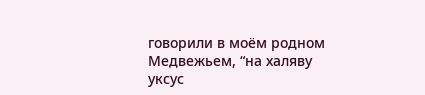говорили в моём родном Медвежьем, “на халяву уксус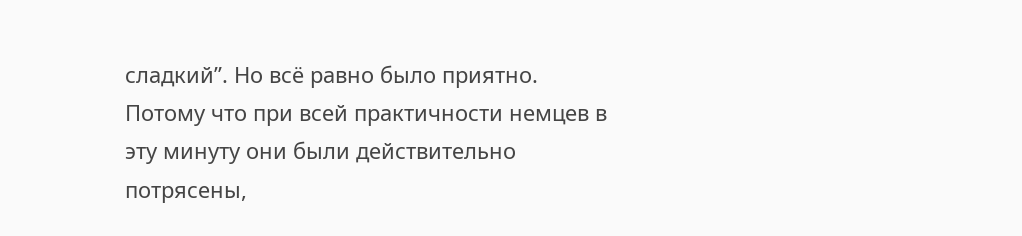сладкий”. Но всё равно было приятно. Потому что при всей практичности немцев в эту минуту они были действительно потрясены,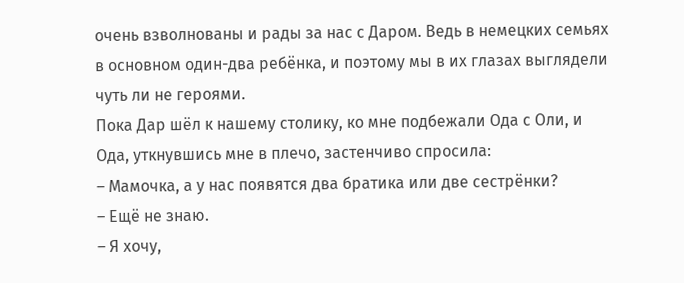очень взволнованы и рады за нас с Даром. Ведь в немецких семьях в основном один-два ребёнка, и поэтому мы в их глазах выглядели чуть ли не героями.
Пока Дар шёл к нашему столику, ко мне подбежали Ода с Оли, и Ода, уткнувшись мне в плечо, застенчиво спросила:
– Мамочка, а у нас появятся два братика или две сестрёнки?
– Ещё не знаю.
– Я хочу,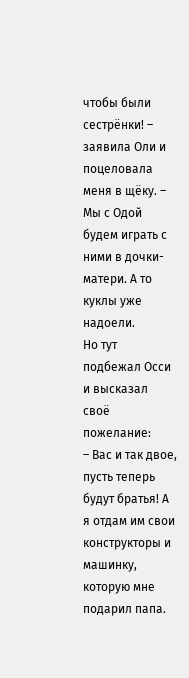чтобы были сестрёнки! – заявила Оли и поцеловала меня в щёку. – Мы с Одой будем играть с ними в дочки-матери. А то куклы уже надоели.
Но тут подбежал Осси и высказал своё пожелание:
– Вас и так двое, пусть теперь будут братья! А я отдам им свои конструкторы и машинку, которую мне подарил папа.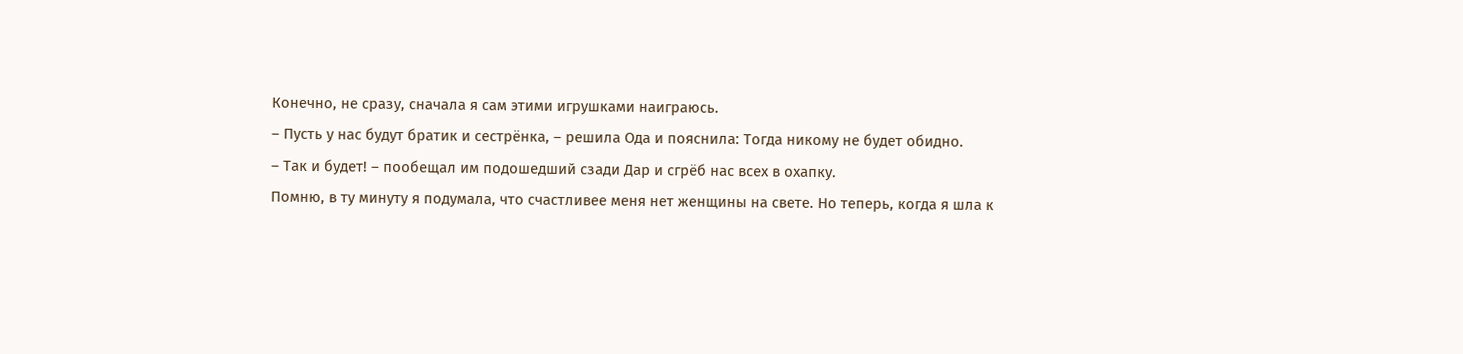Конечно, не сразу, сначала я сам этими игрушками наиграюсь.
– Пусть у нас будут братик и сестрёнка, – решила Ода и пояснила: Тогда никому не будет обидно.
– Так и будет! – пообещал им подошедший сзади Дар и сгрёб нас всех в охапку.
Помню, в ту минуту я подумала, что счастливее меня нет женщины на свете. Но теперь, когда я шла к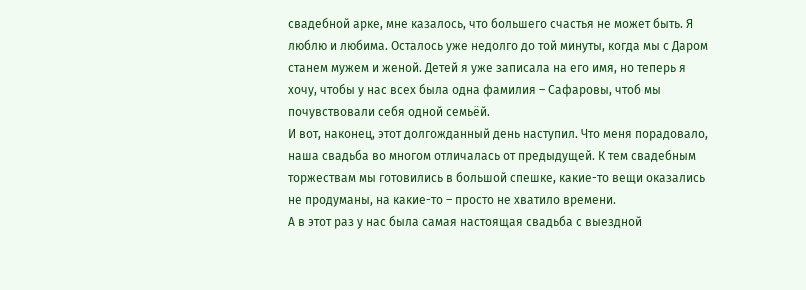свадебной арке, мне казалось, что большего счастья не может быть. Я люблю и любима. Осталось уже недолго до той минуты, когда мы с Даром станем мужем и женой. Детей я уже записала на его имя, но теперь я хочу, чтобы у нас всех была одна фамилия – Сафаровы, чтоб мы почувствовали себя одной семьёй.
И вот, наконец, этот долгожданный день наступил. Что меня порадовало, наша свадьба во многом отличалась от предыдущей. К тем свадебным торжествам мы готовились в большой спешке, какие-то вещи оказались не продуманы, на какие-то – просто не хватило времени.
А в этот раз у нас была самая настоящая свадьба с выездной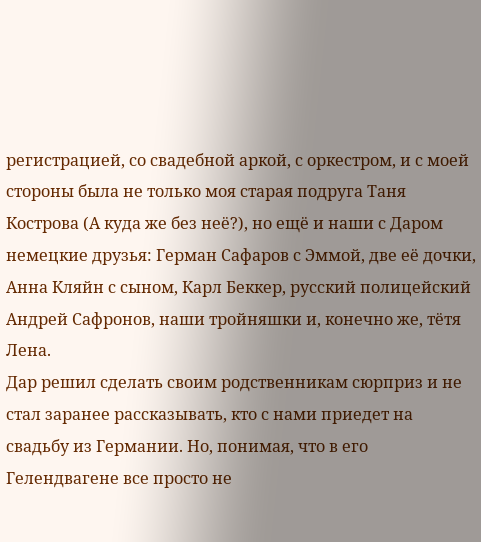регистрацией, со свадебной аркой, с оркестром, и с моей стороны была не только моя старая подруга Таня Кострова (А куда же без неё?), но ещё и наши с Даром немецкие друзья: Герман Сафаров с Эммой, две её дочки, Анна Кляйн с сыном, Карл Беккер, русский полицейский Андрей Сафронов, наши тройняшки и, конечно же, тётя Лена.
Дар решил сделать своим родственникам сюрприз и не стал заранее рассказывать, кто с нами приедет на свадьбу из Германии. Но, понимая, что в его Гелендвагене все просто не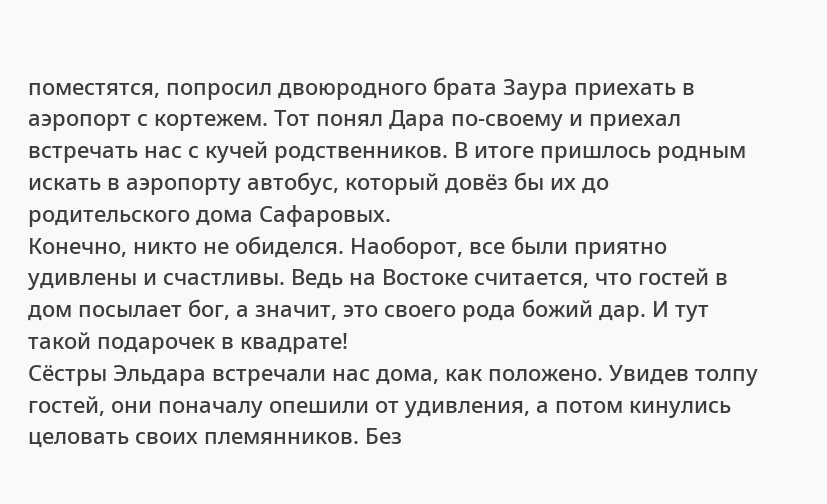поместятся, попросил двоюродного брата Заура приехать в аэропорт с кортежем. Тот понял Дара по-своему и приехал встречать нас с кучей родственников. В итоге пришлось родным искать в аэропорту автобус, который довёз бы их до родительского дома Сафаровых.
Конечно, никто не обиделся. Наоборот, все были приятно удивлены и счастливы. Ведь на Востоке считается, что гостей в дом посылает бог, а значит, это своего рода божий дар. И тут такой подарочек в квадрате!
Сёстры Эльдара встречали нас дома, как положено. Увидев толпу гостей, они поначалу опешили от удивления, а потом кинулись целовать своих племянников. Без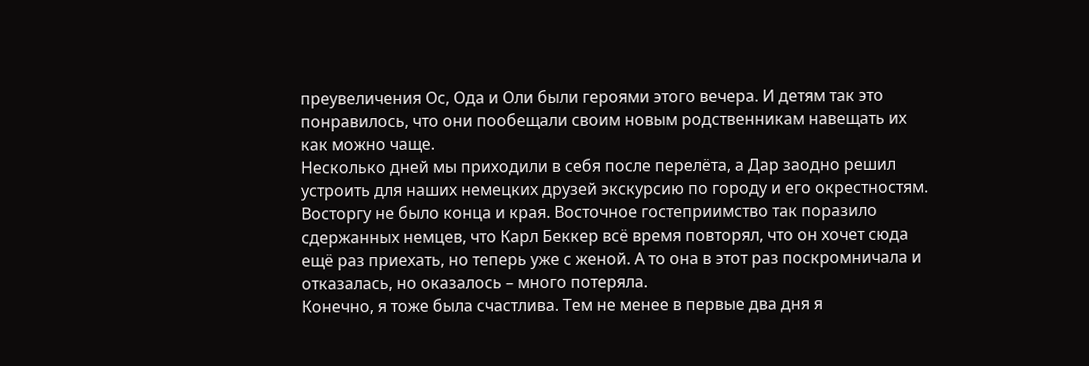преувеличения Ос, Ода и Оли были героями этого вечера. И детям так это понравилось, что они пообещали своим новым родственникам навещать их как можно чаще.
Несколько дней мы приходили в себя после перелёта, а Дар заодно решил устроить для наших немецких друзей экскурсию по городу и его окрестностям. Восторгу не было конца и края. Восточное гостеприимство так поразило сдержанных немцев, что Карл Беккер всё время повторял, что он хочет сюда ещё раз приехать, но теперь уже с женой. А то она в этот раз поскромничала и отказалась, но оказалось – много потеряла.
Конечно, я тоже была счастлива. Тем не менее в первые два дня я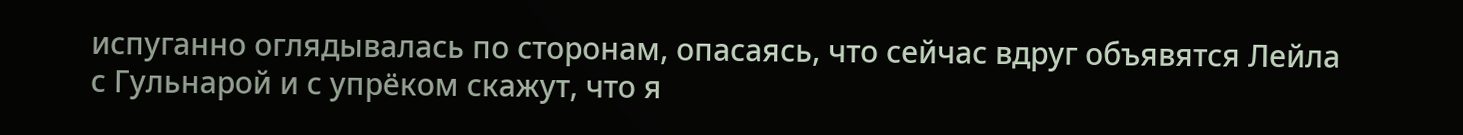испуганно оглядывалась по сторонам, опасаясь, что сейчас вдруг объявятся Лейла с Гульнарой и с упрёком скажут, что я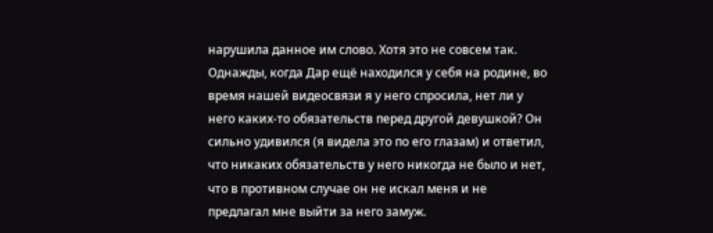нарушила данное им слово. Хотя это не совсем так.
Однажды, когда Дар ещё находился у себя на родине, во время нашей видеосвязи я у него спросила, нет ли у него каких-то обязательств перед другой девушкой? Он сильно удивился (я видела это по его глазам) и ответил, что никаких обязательств у него никогда не было и нет, что в противном случае он не искал меня и не предлагал мне выйти за него замуж.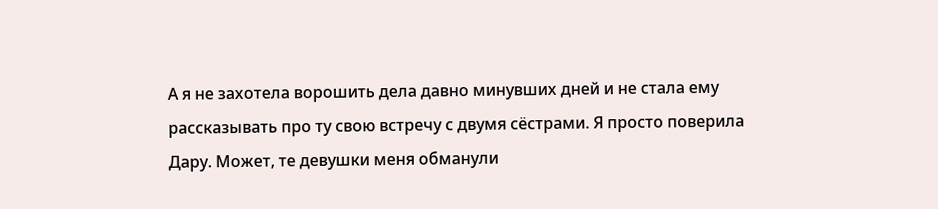А я не захотела ворошить дела давно минувших дней и не стала ему рассказывать про ту свою встречу с двумя сёстрами. Я просто поверила Дару. Может, те девушки меня обманули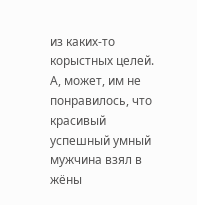из каких-то корыстных целей. А, может, им не понравилось, что красивый успешный умный мужчина взял в жёны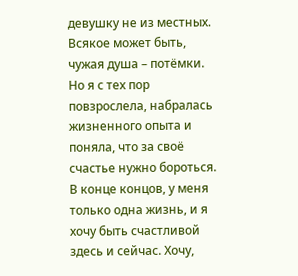девушку не из местных. Всякое может быть, чужая душа – потёмки.
Но я с тех пор повзрослела, набралась жизненного опыта и поняла, что за своё счастье нужно бороться. В конце концов, у меня только одна жизнь, и я хочу быть счастливой здесь и сейчас. Хочу,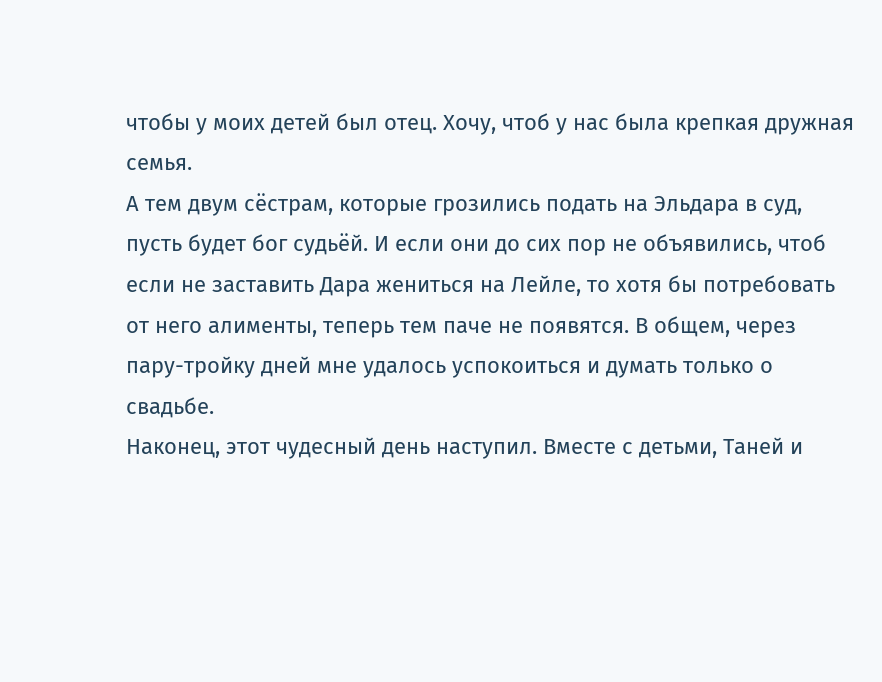чтобы у моих детей был отец. Хочу, чтоб у нас была крепкая дружная семья.
А тем двум сёстрам, которые грозились подать на Эльдара в суд, пусть будет бог судьёй. И если они до сих пор не объявились, чтоб если не заставить Дара жениться на Лейле, то хотя бы потребовать от него алименты, теперь тем паче не появятся. В общем, через пару-тройку дней мне удалось успокоиться и думать только о свадьбе.
Наконец, этот чудесный день наступил. Вместе с детьми, Таней и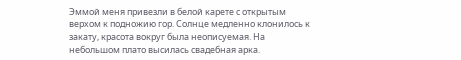Эммой меня привезли в белой карете с открытым верхом к подножию гор. Солнце медленно клонилось к закату, красота вокруг была неописуемая. На небольшом плато высилась свадебная арка.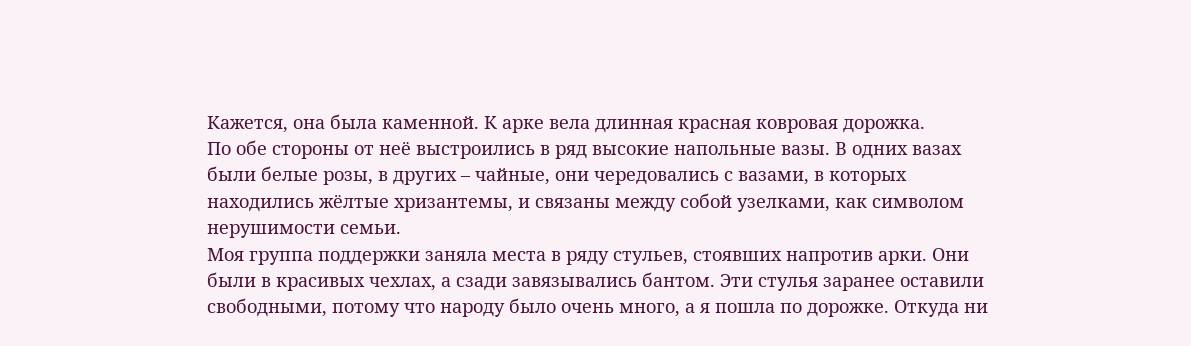Кажется, она была каменной. К арке вела длинная красная ковровая дорожка.
По обе стороны от неё выстроились в ряд высокие напольные вазы. В одних вазах были белые розы, в других – чайные, они чередовались с вазами, в которых находились жёлтые хризантемы, и связаны между собой узелками, как символом нерушимости семьи.
Моя группа поддержки заняла места в ряду стульев, стоявших напротив арки. Они были в красивых чехлах, а сзади завязывались бантом. Эти стулья заранее оставили свободными, потому что народу было очень много, а я пошла по дорожке. Откуда ни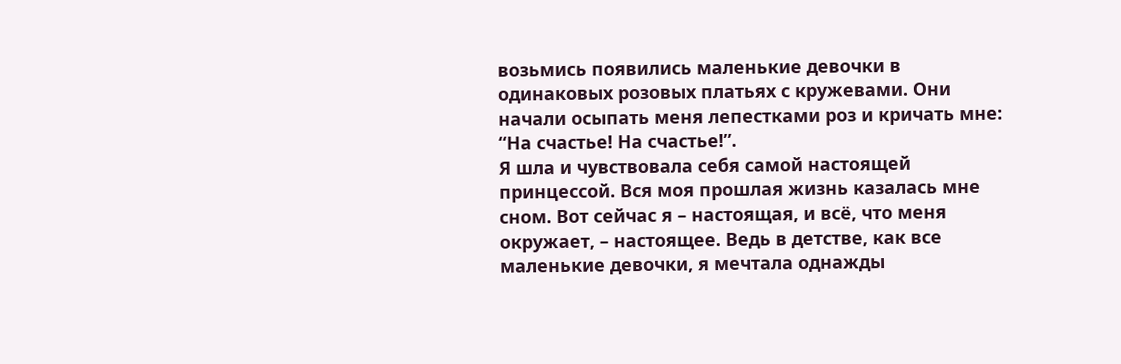возьмись появились маленькие девочки в одинаковых розовых платьях с кружевами. Они начали осыпать меня лепестками роз и кричать мне: “На счастье! На счастье!”.
Я шла и чувствовала себя самой настоящей принцессой. Вся моя прошлая жизнь казалась мне сном. Вот сейчас я – настоящая, и всё, что меня окружает, – настоящее. Ведь в детстве, как все маленькие девочки, я мечтала однажды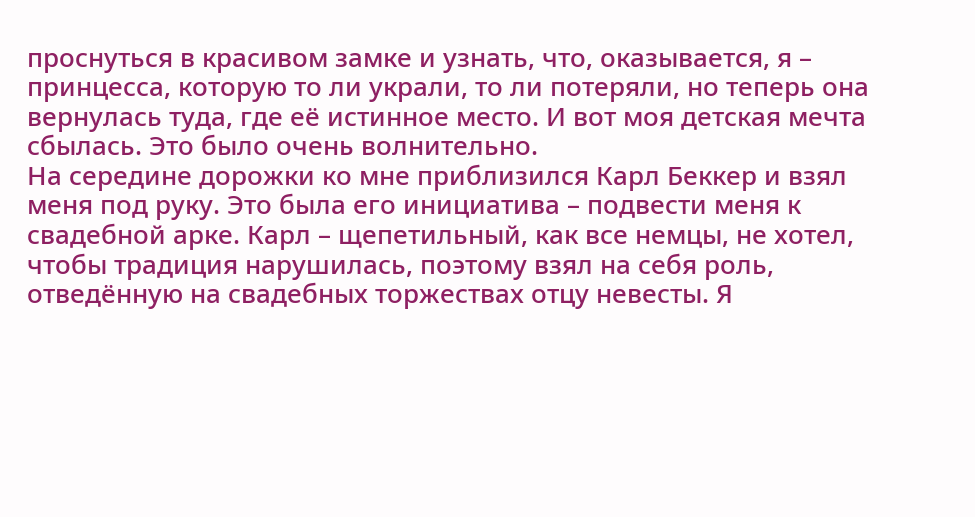проснуться в красивом замке и узнать, что, оказывается, я – принцесса, которую то ли украли, то ли потеряли, но теперь она вернулась туда, где её истинное место. И вот моя детская мечта сбылась. Это было очень волнительно.
На середине дорожки ко мне приблизился Карл Беккер и взял меня под руку. Это была его инициатива – подвести меня к свадебной арке. Карл – щепетильный, как все немцы, не хотел, чтобы традиция нарушилась, поэтому взял на себя роль, отведённую на свадебных торжествах отцу невесты. Я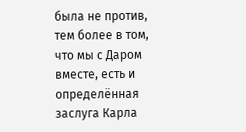была не против, тем более в том, что мы с Даром вместе, есть и определённая заслуга Карла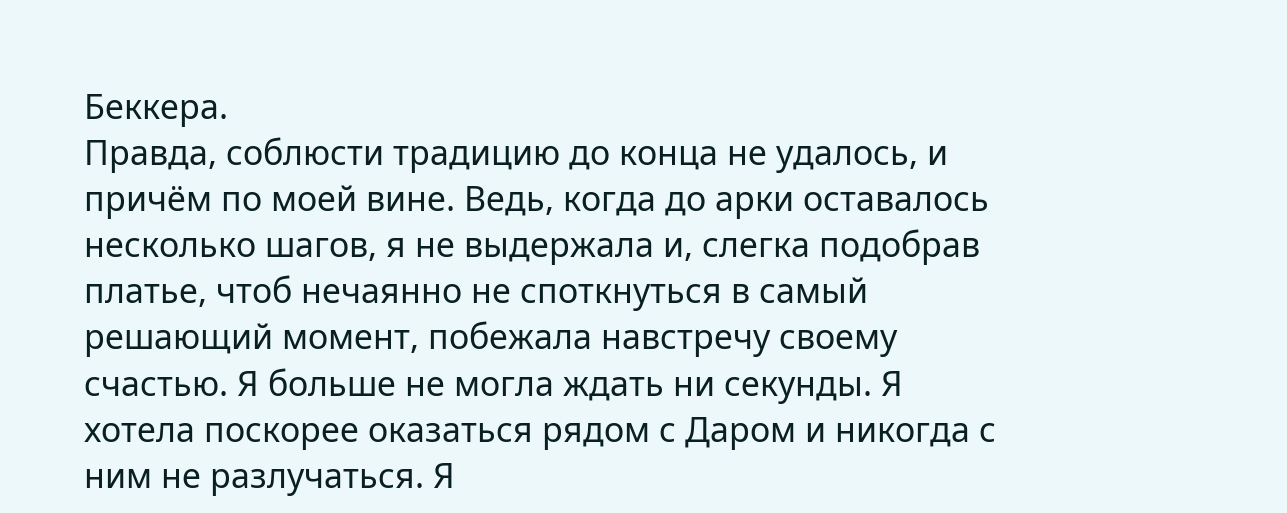Беккера.
Правда, соблюсти традицию до конца не удалось, и причём по моей вине. Ведь, когда до арки оставалось несколько шагов, я не выдержала и, слегка подобрав платье, чтоб нечаянно не споткнуться в самый решающий момент, побежала навстречу своему счастью. Я больше не могла ждать ни секунды. Я хотела поскорее оказаться рядом с Даром и никогда с ним не разлучаться. Я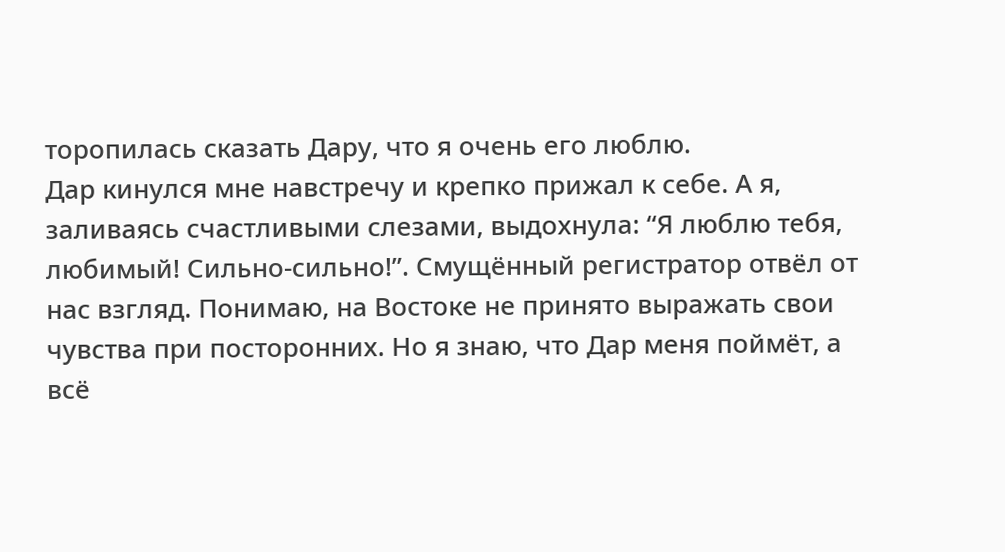торопилась сказать Дару, что я очень его люблю.
Дар кинулся мне навстречу и крепко прижал к себе. А я, заливаясь счастливыми слезами, выдохнула: “Я люблю тебя, любимый! Сильно-сильно!”. Смущённый регистратор отвёл от нас взгляд. Понимаю, на Востоке не принято выражать свои чувства при посторонних. Но я знаю, что Дар меня поймёт, а всё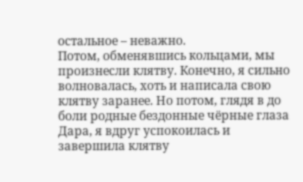остальное – неважно.
Потом, обменявшись кольцами, мы произнесли клятву. Конечно, я сильно волновалась, хоть и написала свою клятву заранее. Но потом, глядя в до боли родные бездонные чёрные глаза Дара, я вдруг успокоилась и завершила клятву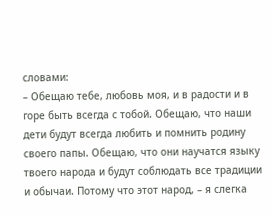словами:
– Обещаю тебе, любовь моя, и в радости и в горе быть всегда с тобой. Обещаю, что наши дети будут всегда любить и помнить родину своего папы. Обещаю, что они научатся языку твоего народа и будут соблюдать все традиции и обычаи. Потому что этот народ, – я слегка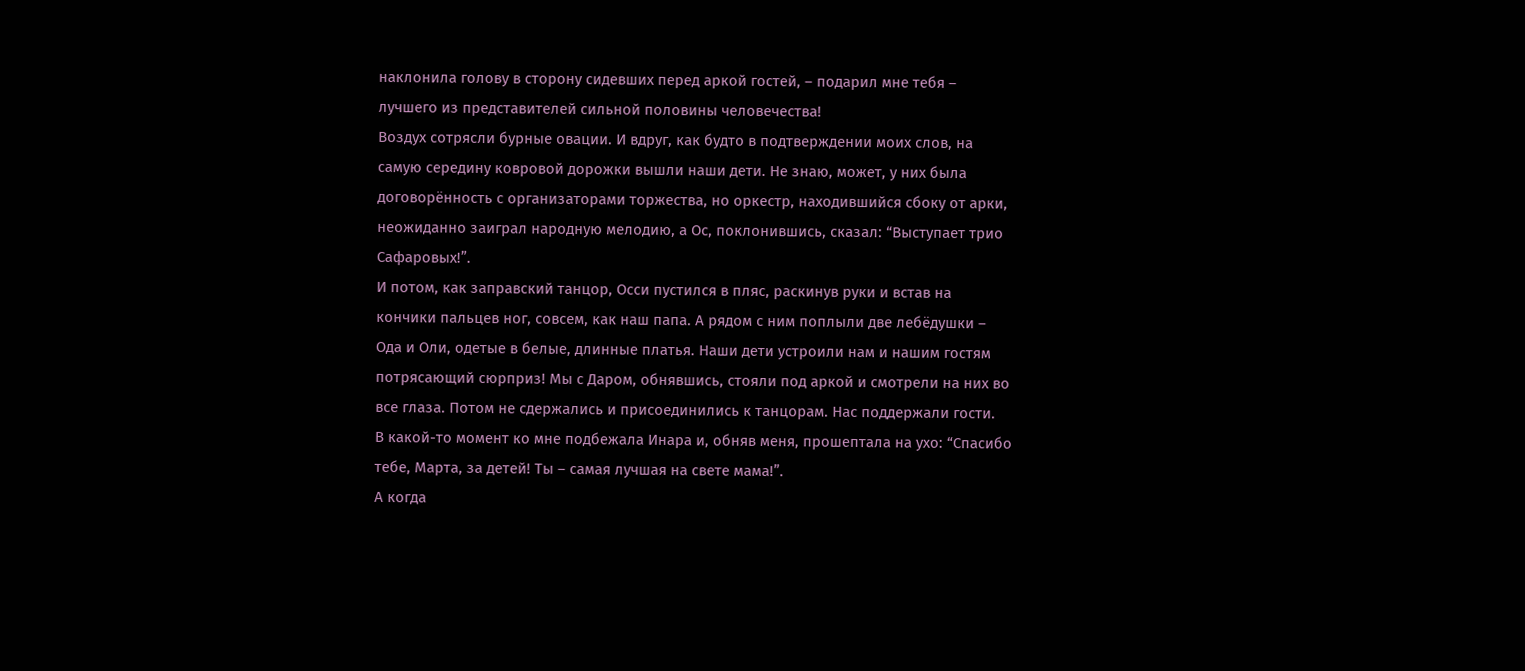наклонила голову в сторону сидевших перед аркой гостей, – подарил мне тебя – лучшего из представителей сильной половины человечества!
Воздух сотрясли бурные овации. И вдруг, как будто в подтверждении моих слов, на самую середину ковровой дорожки вышли наши дети. Не знаю, может, у них была договорённость с организаторами торжества, но оркестр, находившийся сбоку от арки, неожиданно заиграл народную мелодию, а Ос, поклонившись, сказал: “Выступает трио Сафаровых!”.
И потом, как заправский танцор, Осси пустился в пляс, раскинув руки и встав на кончики пальцев ног, совсем, как наш папа. А рядом с ним поплыли две лебёдушки – Ода и Оли, одетые в белые, длинные платья. Наши дети устроили нам и нашим гостям потрясающий сюрприз! Мы с Даром, обнявшись, стояли под аркой и смотрели на них во все глаза. Потом не сдержались и присоединились к танцорам. Нас поддержали гости.
В какой-то момент ко мне подбежала Инара и, обняв меня, прошептала на ухо: “Спасибо тебе, Марта, за детей! Ты – самая лучшая на свете мама!”.
А когда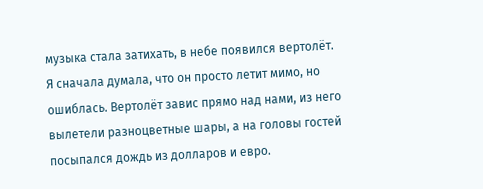музыка стала затихать, в небе появился вертолёт. Я сначала думала, что он просто летит мимо, но ошиблась. Вертолёт завис прямо над нами, из него вылетели разноцветные шары, а на головы гостей посыпался дождь из долларов и евро.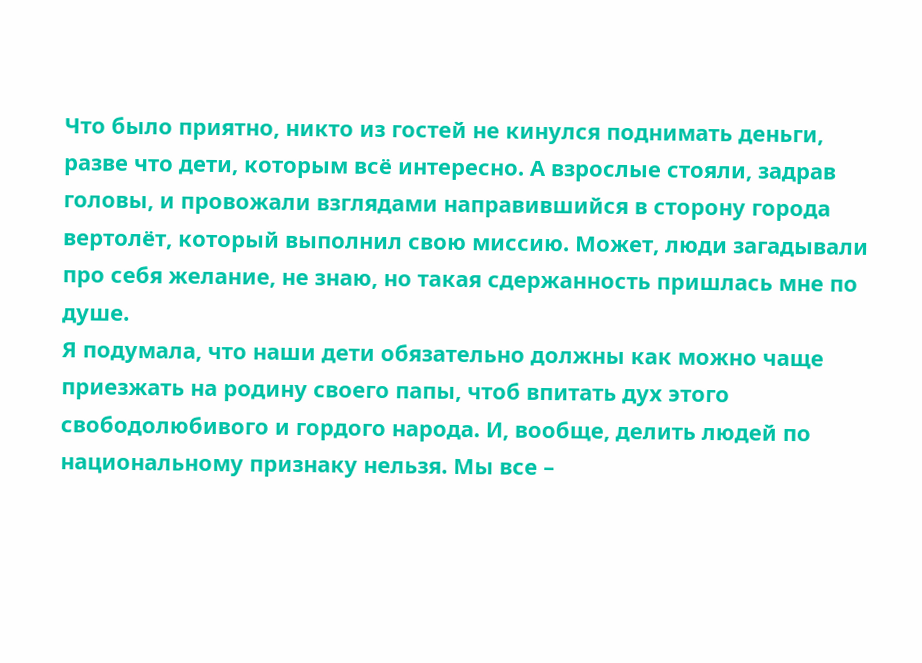Что было приятно, никто из гостей не кинулся поднимать деньги, разве что дети, которым всё интересно. А взрослые стояли, задрав головы, и провожали взглядами направившийся в сторону города вертолёт, который выполнил свою миссию. Может, люди загадывали про себя желание, не знаю, но такая сдержанность пришлась мне по душе.
Я подумала, что наши дети обязательно должны как можно чаще приезжать на родину своего папы, чтоб впитать дух этого свободолюбивого и гордого народа. И, вообще, делить людей по национальному признаку нельзя. Мы все –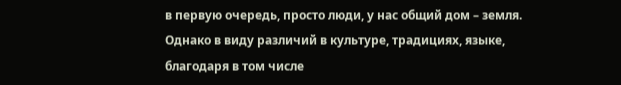в первую очередь, просто люди, у нас общий дом – земля. Однако в виду различий в культуре, традициях, языке, благодаря в том числе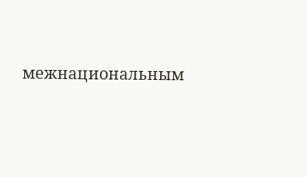межнациональным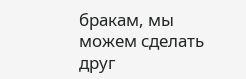бракам, мы можем сделать друг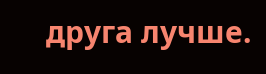друга лучше.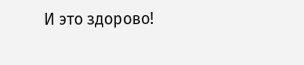И это здорово!